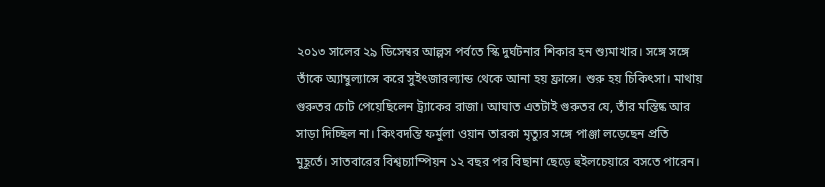২০১৩ সালের ২৯ ডিসেম্বর আল্পস পর্বতে স্কি দুর্ঘটনার শিকার হন শ্যুমাখার। সঙ্গে সঙ্গে তাঁকে অ্যাম্বুল্যান্সে করে সুইৎজারল্যান্ড থেকে আনা হয় ফ্রান্সে। শুরু হয় চিকিৎসা। মাথায় গুরুতর চোট পেয়েছিলেন ট্র্যাকের রাজা। আঘাত এতটাই গুরুতর যে, তাঁর মস্তিষ্ক আর সাড়া দিচ্ছিল না। কিংবদন্তি ফর্মুলা ওয়ান তারকা মৃত্যুর সঙ্গে পাঞ্জা লড়েছেন প্রতি মুহূর্তে। সাতবারের বিশ্বচ্যাম্পিয়ন ১২ বছর পর বিছানা ছেড়ে হুইলচেয়ারে বসতে পারেন।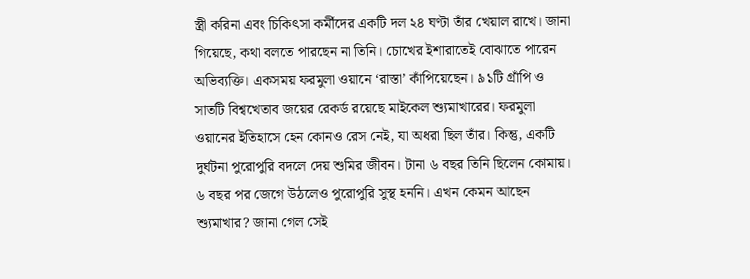স্ত্রী করিনা এবং চিকিৎসা কর্মীদের একটি দল ২৪ ঘণ্টা তাঁর খেয়াল রাখে। জানা গিয়েছে, কথা বলতে পারছেন না তিনি। চোখের ইশারাতেই বোঝাতে পারেন অভিব্যক্তি। একসময় ফরমুলা ওয়ানে ‘রাস্তা’ কাঁপিয়েছেন। ৯১টি গ্রাঁপি ও সাতটি বিশ্বখেতাব জয়ের রেকর্ড রয়েছে মাইকেল শ্যুমাখারের। ফরমুলা ওয়ানের ইতিহাসে হেন কোনও রেস নেই, যা অধরা ছিল তাঁর। কিন্তু, একটি দুর্ঘটনা পুরোপুরি বদলে দেয় শুমির জীবন। টানা ৬ বছর তিনি ছিলেন কোমায়। ৬ বছর পর জেগে উঠলেও পুরোপুরি সুস্থ হননি। এখন কেমন আছেন শ্যুমাখার? জানা গেল সেই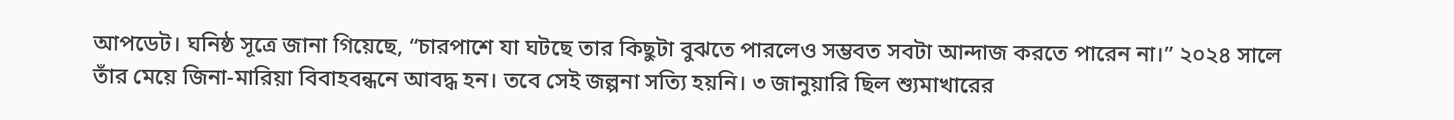আপডেট। ঘনিষ্ঠ সূত্রে জানা গিয়েছে, “চারপাশে যা ঘটছে তার কিছুটা বুঝতে পারলেও সম্ভবত সবটা আন্দাজ করতে পারেন না।” ২০২৪ সালে তাঁর মেয়ে জিনা-মারিয়া বিবাহবন্ধনে আবদ্ধ হন। তবে সেই জল্পনা সত্যি হয়নি। ৩ জানুয়ারি ছিল শ্যুমাখারের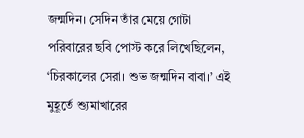জন্মদিন। সেদিন তাঁর মেয়ে গোটা পরিবারের ছবি পোস্ট করে লিখেছিলেন, ‘চিরকালের সেরা। শুভ জন্মদিন বাবা।’ এই মুহূর্তে শ্যুমাখারের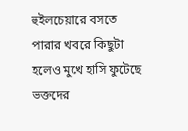হুইলচেয়ারে বসতে পারার খবরে কিছুটা হলেও মুখে হাসি ফুটেছে ভক্তদের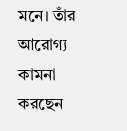মনে। তাঁর আরোগ্য কামনা করছেন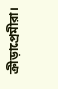ক্রীড়াপ্রেমীরা।